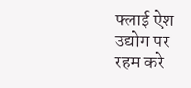फ्लाई ऐश उद्योग पर रहम करे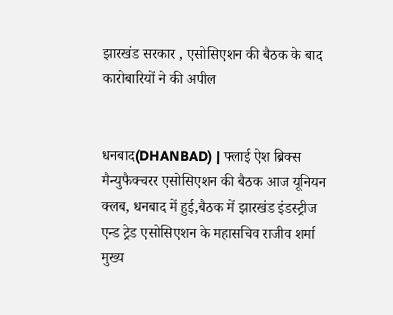झारखंड सरकार , एसोसिएशन की बैठक के बाद कारोबारियों ने की अपील


धनबाद(DHANBAD) | फ्लाई ऐश ब्रिक्स मैन्युफैक्चरर एसोसिएशन की बैठक आज यूनियन क्लब, धनबाद में हुई,बैठक में झारखंड इंडस्ट्रीज एन्ड ट्रेड एसोसिएशन के महासचिव राजीव शर्मा मुख्य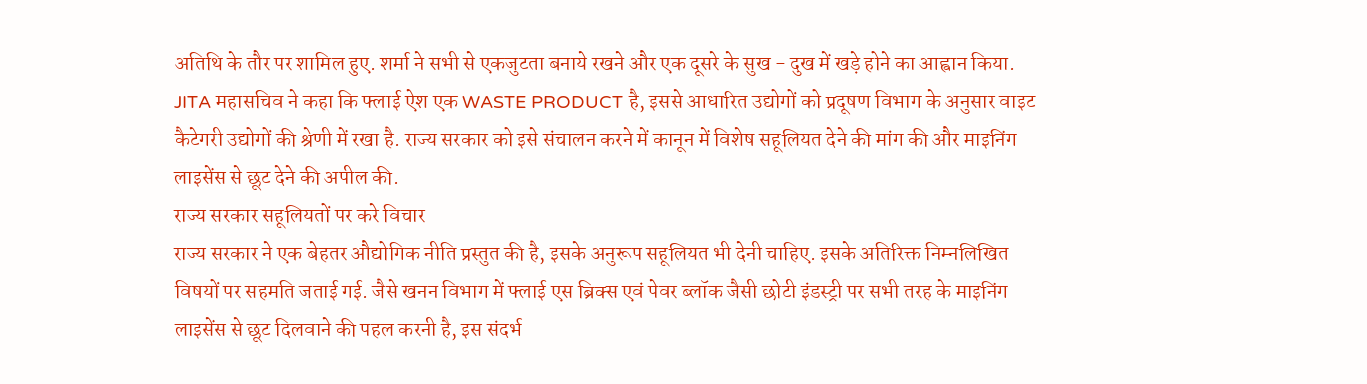अतिथि के तौर पर शामिल हुए. शर्मा ने सभी से एकजुटता बनाये रखने और एक दूसरे के सुख - दुख में खड़े होने का आह्वान किया. JITA महासचिव ने कहा कि फ्लाई ऐश एक WASTE PRODUCT है, इससे आधारित उद्योगों को प्रदूषण विभाग के अनुसार वाइट कैटेगरी उद्योगों की श्रेणी में रखा है. राज्य सरकार को इसे संचालन करने में कानून में विशेष सहूलियत देने की मांग की और माइनिंग लाइसेंस से छूट देने की अपील की.
राज्य सरकार सहूलियतों पर करे विचार
राज्य सरकार ने एक बेहतर औद्योगिक नीति प्रस्तुत की है, इसके अनुरूप सहूलियत भी देनी चाहिए. इसके अतिरिक्त निम्नलिखित विषयों पर सहमति जताई गई. जैसे खनन विभाग में फ्लाई एस ब्रिक्स एवं पेवर ब्लॉक जैसी छोटी इंडस्ट्री पर सभी तरह के माइनिंग लाइसेंस से छूट दिलवाने की पहल करनी है, इस संदर्भ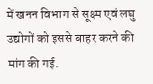में खनन विभाग से सूक्ष्म एवं लघु उद्योगों को इससे बाहर करने की मांग की गई.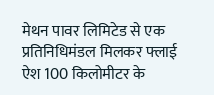मेथन पावर लिमिटेड से एक प्रतिनिधिमंडल मिलकर फ्लाई ऐश 100 किलोमीटर के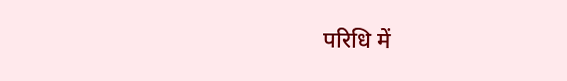परिधि में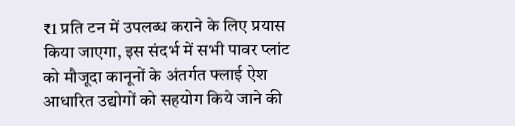₹1 प्रति टन में उपलब्ध कराने के लिए प्रयास किया जाएगा, इस संदर्भ में सभी पावर प्लांट को मौजूदा कानूनों के अंतर्गत फ्लाई ऐश आधारित उद्योगों को सहयोग किये जाने की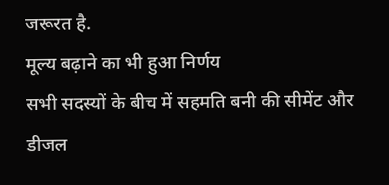जरूरत है.
मूल्य बढ़ाने का भी हुआ निर्णय
सभी सदस्यों के बीच में सहमति बनी की सीमेंट और डीजल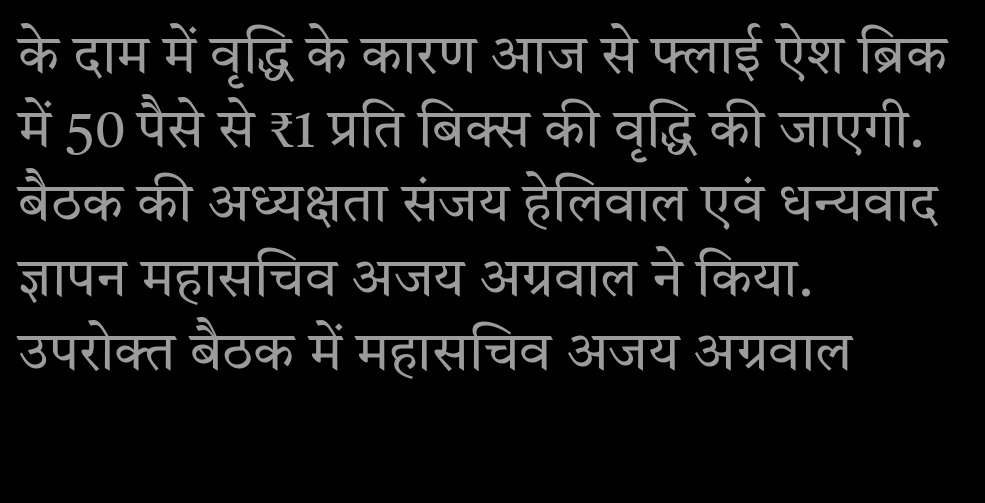के दाम में वृद्धि के कारण आज से फ्लाई ऐश ब्रिक में 50 पैसे से ₹1 प्रति बिक्स की वृद्धि की जाएगी. बैठक की अध्यक्षता संजय हेलिवाल एवं धन्यवाद ज्ञापन महासचिव अजय अग्रवाल ने किया. उपरोक्त बैठक में महासचिव अजय अग्रवाल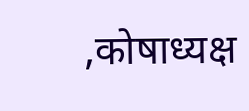,कोषाध्यक्ष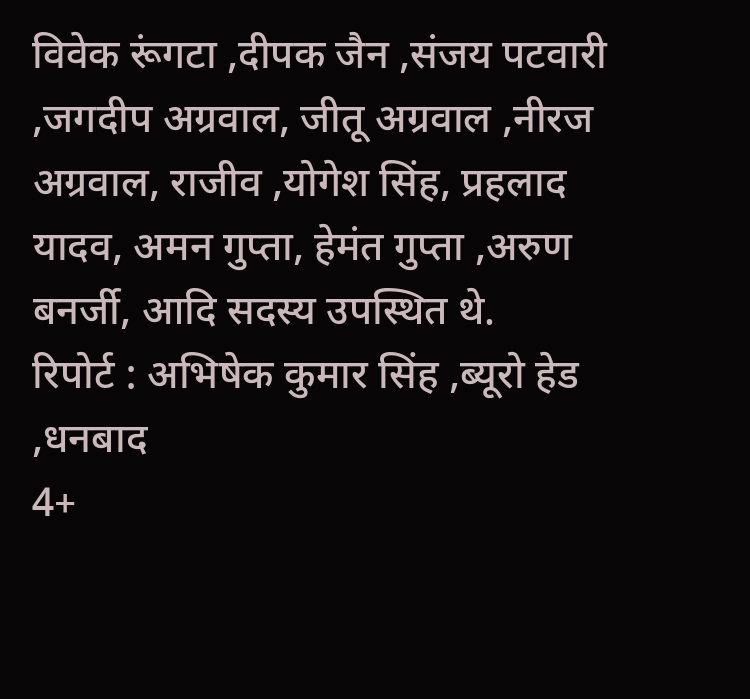विवेक रूंगटा ,दीपक जैन ,संजय पटवारी ,जगदीप अग्रवाल, जीतू अग्रवाल ,नीरज अग्रवाल, राजीव ,योगेश सिंह, प्रहलाद यादव, अमन गुप्ता, हेमंत गुप्ता ,अरुण बनर्जी, आदि सदस्य उपस्थित थे.
रिपोर्ट : अभिषेक कुमार सिंह ,ब्यूरो हेड ,धनबाद
4+